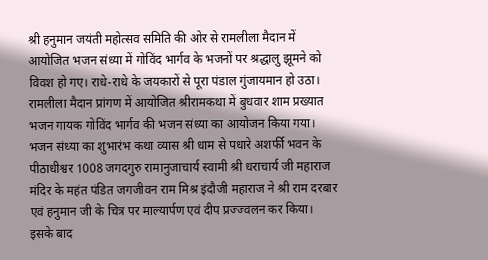श्री हनुमान जयंती महोत्सव समिति की ओर से रामलीला मैदान में आयोजित भजन संध्या में गोविंद भार्गव के भजनों पर श्रद्धालु झूमने को विवश हो गए। राधे-राधे के जयकारों से पूरा पंडाल गुंजायमान हो उठा।
रामलीला मैदान प्रांगण में आयोजित श्रीरामकथा में बुधवार शाम प्रख्यात भजन गायक गोविंद भार्गव की भजन संध्या का आयोजन किया गया। भजन संध्या का शुभारंभ कथा व्यास श्री धाम से पधारे अशर्फी भवन के पीठाधीश्वर 1008 जगदगुरु रामानुजाचार्य स्वामी श्री धराचार्य जी महाराज मंदिर के महंत पंडित जगजीवन राम मिश्र इंदौजी महाराज ने श्री राम दरबार एवं हनुमान जी के चित्र पर माल्यार्पण एवं दीप प्रज्ज्वलन कर किया। इसके बाद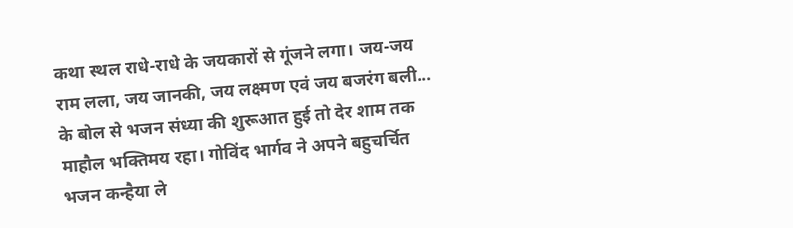कथा स्थल राधे-राधे के जयकारों से गूंजने लगा। जय-जय राम लला, जय जानकी, जय लक्ष्मण एवं जय बजरंग बली... के बोल से भजन संध्या की शुरूआत हुई तो देर शाम तक माहौल भक्तिमय रहा। गोविंद भार्गव ने अपने बहुचर्चित भजन कन्हैया ले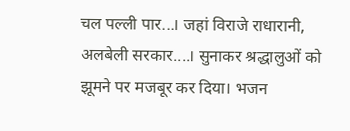चल पल्ली पार...। जहां विराजे राधारानी, अलबेली सरकार....। सुनाकर श्रद्धालुओं को झूमने पर मजबूर कर दिया। भजन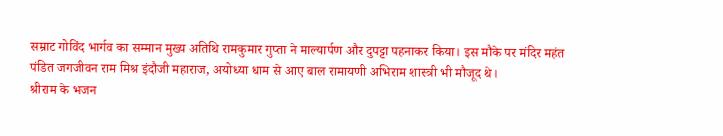सम्राट गोविंद भार्गव का सम्मान मुख्य अतिथि रामकुमार गुप्ता ने माल्यार्पण और दुपट्टा पहनाकर किया। इस मौके पर मंदिर महंत पंडित जगजीवन राम मिश्र इंदौजी महाराज, अयोध्या धाम से आए बाल रामायणी अभिराम शास्त्री भी मौजूद थे।
श्रीराम के भजन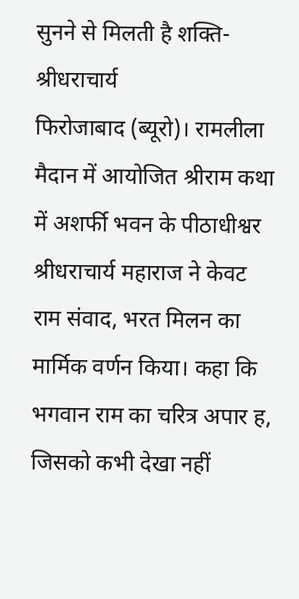सुनने से मिलती है शक्ति-श्रीधराचार्य
फिरोजाबाद (ब्यूरो)। रामलीला मैदान में आयोजित श्रीराम कथा में अशर्फी भवन के पीठाधीश्वर श्रीधराचार्य महाराज ने केवट राम संवाद, भरत मिलन का मार्मिक वर्णन किया। कहा कि भगवान राम का चरित्र अपार ह, जिसको कभी देखा नहीं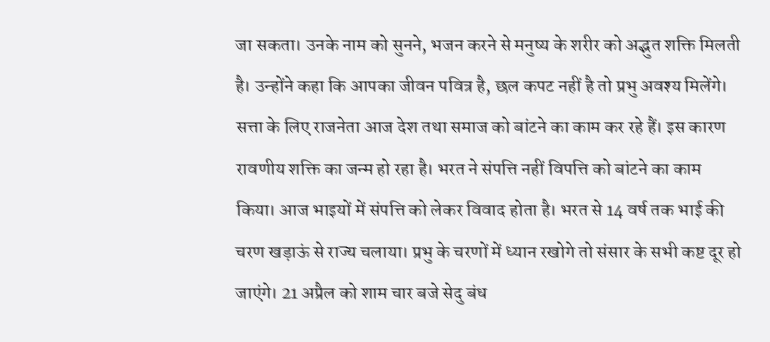जा सकता। उनके नाम को सुनने, भजन करने से मनुष्य के शरीर को अद्भुत शक्ति मिलती है। उन्होंने कहा कि आपका जीवन पवित्र है, छल कपट नहीं है तो प्रभु अवश्य मिलेंगे। सत्ता के लिए राजनेता आज देश तथा समाज को बांटने का काम कर रहे हैं। इस कारण रावणीय शक्ति का जन्म हो रहा है। भरत ने संपत्ति नहीं विपत्ति को बांटने का काम किया। आज भाइयों में संपत्ति को लेकर विवाद होता है। भरत से 14 वर्ष तक भाई की चरण खड़ाऊं से राज्य चलाया। प्रभु के चरणों में ध्यान रखोगे तो संसार के सभी कष्ट दूर हो जाएंगे। 21 अप्रैल को शाम चार बजे सेदु बंध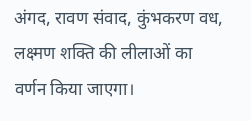अंगद, रावण संवाद, कुंभकरण वध, लक्ष्मण शक्ति की लीलाओं का वर्णन किया जाएगा।